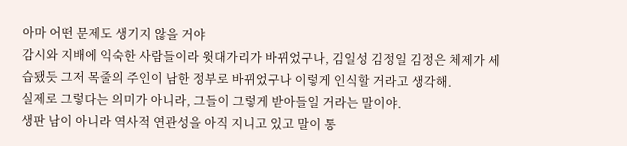아마 어떤 문제도 생기지 않을 거야
감시와 지배에 익숙한 사람들이라 윗대가리가 바뀌었구나, 김일성 김정일 김정은 체제가 세습됐듯 그저 목줄의 주인이 남한 정부로 바뀌었구나 이렇게 인식할 거라고 생각해.
실제로 그렇다는 의미가 아니라, 그들이 그렇게 받아들일 거라는 말이야.
생판 남이 아니라 역사적 연관성을 아직 지니고 있고 말이 통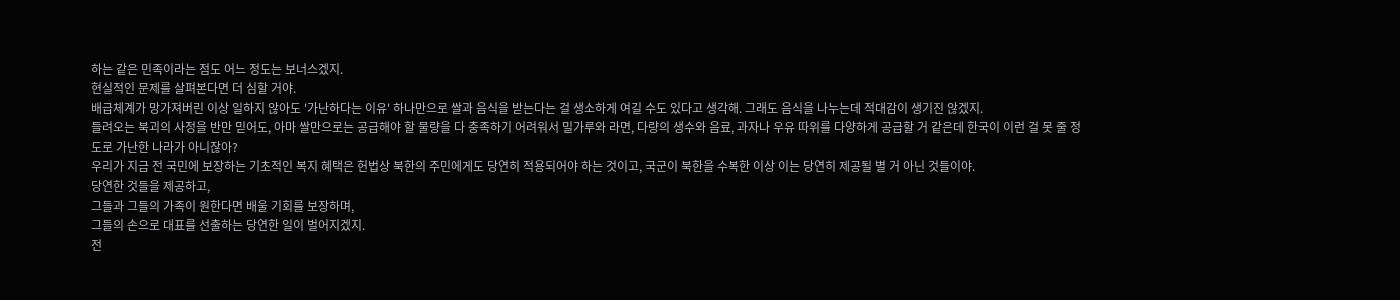하는 같은 민족이라는 점도 어느 정도는 보너스겠지.
현실적인 문제를 살펴본다면 더 심할 거야.
배급체계가 망가져버린 이상 일하지 않아도 '가난하다는 이유' 하나만으로 쌀과 음식을 받는다는 걸 생소하게 여길 수도 있다고 생각해. 그래도 음식을 나누는데 적대감이 생기진 않겠지.
들려오는 북괴의 사정을 반만 믿어도, 아마 쌀만으로는 공급해야 할 물량을 다 충족하기 어려워서 밀가루와 라면, 다량의 생수와 음료, 과자나 우유 따위를 다양하게 공급할 거 같은데 한국이 이런 걸 못 줄 정도로 가난한 나라가 아니잖아?
우리가 지금 전 국민에 보장하는 기초적인 복지 혜택은 헌법상 북한의 주민에게도 당연히 적용되어야 하는 것이고, 국군이 북한을 수복한 이상 이는 당연히 제공될 별 거 아닌 것들이야.
당연한 것들을 제공하고,
그들과 그들의 가족이 원한다면 배울 기회를 보장하며,
그들의 손으로 대표를 선출하는 당연한 일이 벌어지겠지.
전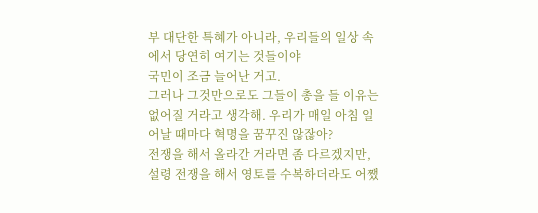부 대단한 특혜가 아니라, 우리들의 일상 속에서 당연히 여기는 것들이야
국민이 조금 늘어난 거고.
그러나 그것만으로도 그들이 총을 들 이유는 없어질 거라고 생각해. 우리가 매일 아침 일어날 때마다 혁명을 꿈꾸진 않잖아?
전쟁을 해서 올라간 거라면 좀 다르겠지만, 설령 전쟁을 해서 영토를 수복하더라도 어쨌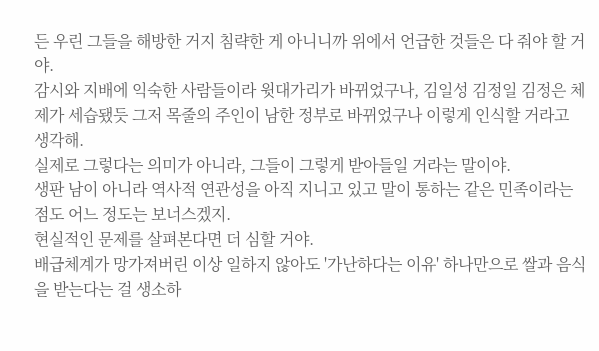든 우린 그들을 해방한 거지 침략한 게 아니니까 위에서 언급한 것들은 다 줘야 할 거야.
감시와 지배에 익숙한 사람들이라 윗대가리가 바뀌었구나, 김일성 김정일 김정은 체제가 세습됐듯 그저 목줄의 주인이 남한 정부로 바뀌었구나 이렇게 인식할 거라고 생각해.
실제로 그렇다는 의미가 아니라, 그들이 그렇게 받아들일 거라는 말이야.
생판 남이 아니라 역사적 연관성을 아직 지니고 있고 말이 통하는 같은 민족이라는 점도 어느 정도는 보너스겠지.
현실적인 문제를 살펴본다면 더 심할 거야.
배급체계가 망가져버린 이상 일하지 않아도 '가난하다는 이유' 하나만으로 쌀과 음식을 받는다는 걸 생소하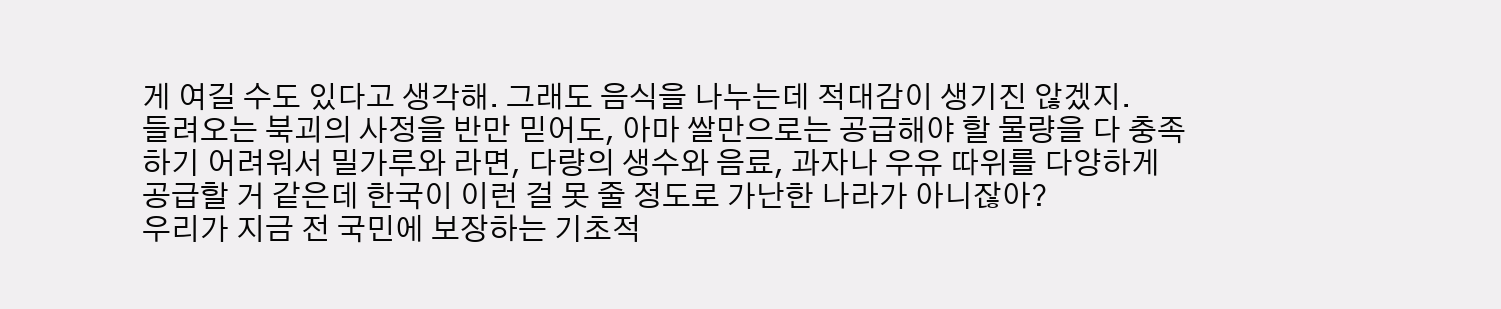게 여길 수도 있다고 생각해. 그래도 음식을 나누는데 적대감이 생기진 않겠지.
들려오는 북괴의 사정을 반만 믿어도, 아마 쌀만으로는 공급해야 할 물량을 다 충족하기 어려워서 밀가루와 라면, 다량의 생수와 음료, 과자나 우유 따위를 다양하게 공급할 거 같은데 한국이 이런 걸 못 줄 정도로 가난한 나라가 아니잖아?
우리가 지금 전 국민에 보장하는 기초적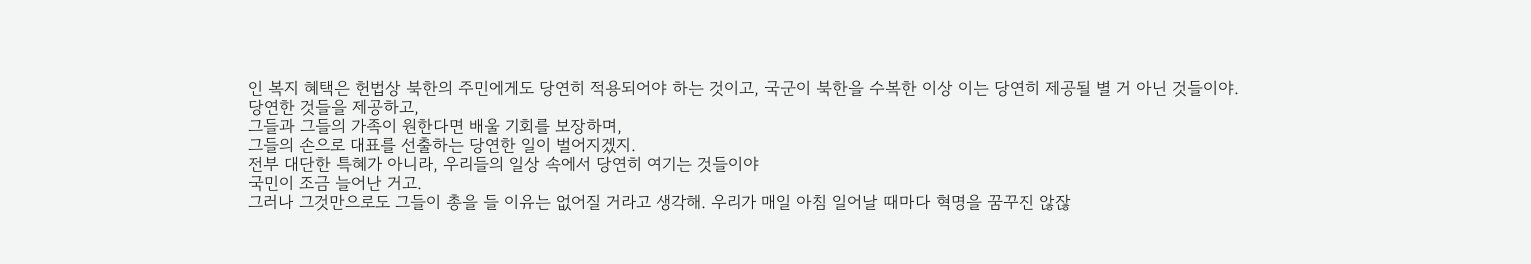인 복지 혜택은 헌법상 북한의 주민에게도 당연히 적용되어야 하는 것이고, 국군이 북한을 수복한 이상 이는 당연히 제공될 별 거 아닌 것들이야.
당연한 것들을 제공하고,
그들과 그들의 가족이 원한다면 배울 기회를 보장하며,
그들의 손으로 대표를 선출하는 당연한 일이 벌어지겠지.
전부 대단한 특혜가 아니라, 우리들의 일상 속에서 당연히 여기는 것들이야
국민이 조금 늘어난 거고.
그러나 그것만으로도 그들이 총을 들 이유는 없어질 거라고 생각해. 우리가 매일 아침 일어날 때마다 혁명을 꿈꾸진 않잖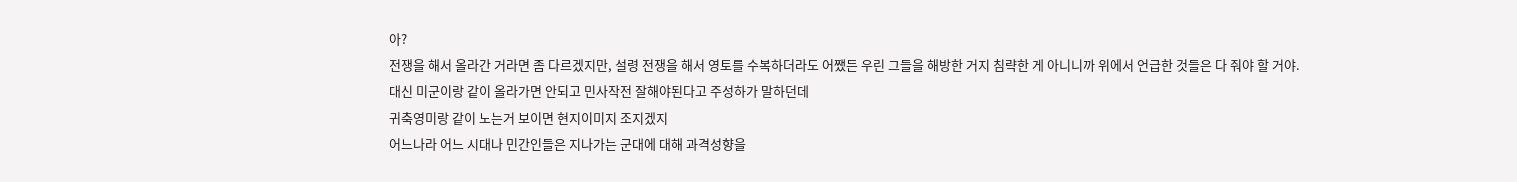아?
전쟁을 해서 올라간 거라면 좀 다르겠지만, 설령 전쟁을 해서 영토를 수복하더라도 어쨌든 우린 그들을 해방한 거지 침략한 게 아니니까 위에서 언급한 것들은 다 줘야 할 거야.
대신 미군이랑 같이 올라가면 안되고 민사작전 잘해야된다고 주성하가 말하던데
귀축영미랑 같이 노는거 보이면 현지이미지 조지겠지
어느나라 어느 시대나 민간인들은 지나가는 군대에 대해 과격성향을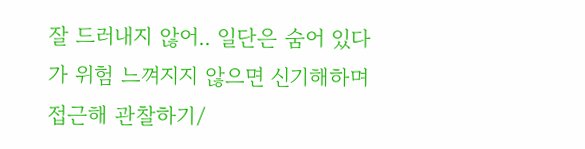잘 드러내지 않어.. 일단은 숨어 있다가 위험 느껴지지 않으면 신기해하며 접근해 관찰하기/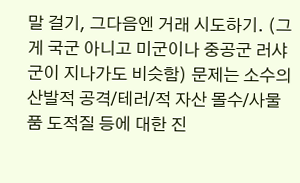말 걸기, 그다음엔 거래 시도하기. (그게 국군 아니고 미군이나 중공군 러샤군이 지나가도 비슷함) 문제는 소수의 산발적 공격/테러/적 자산 몰수/사물품 도적질 등에 대한 진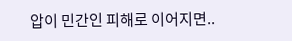압이 민간인 피해로 이어지면..